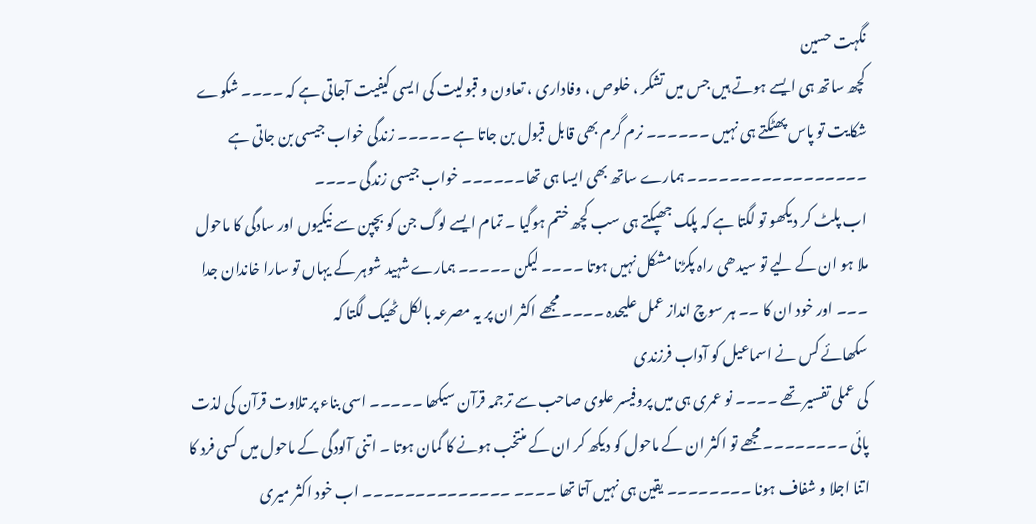نگہت حسین
کچھ ساتھ ہی ایسے ہوتے ہیں جس میں تشکر ، خلوص ، وفاداری ، تعاون و قبولیت کی ا یسی کیفیت آجاتی ہے کہ ۔۔۔۔ شکوے شکایت تو پاس پھٹکتے ہی نہیں ۔۔۔۔۔۔ نرم گرم بھی قابل قبول بن جاتا ہے ۔۔۔۔۔ زندگی خواب جیسی بن جاتی ہے ۔۔۔۔۔۔۔۔۔۔۔۔۔۔۔۔۔ ہمارے ساتھ بھی ایسا ہی تھا۔۔۔۔۔۔ خواب جیسی زندگی ۔۔۔۔
اب پلٹ کر دیکھو تو لگتا ہے کہ پلک جھپکتے ہی سب کچھ ختم ہوگیا ۔ تمام ایسے لوگ جن کو بچپن سے نیکیوں اور سادگی کا ماحول ملا ہو ان کے لیے تو سیدھی راہ پکڑنا مشکل نہیں ہوتا ۔۔۔۔ لیکن ۔۔۔۔۔ ہمارے شہید شوہر کے یہاں تو سارا خاندان جدا ۔۔۔ اور خود ان کا ۔۔ ہر سوچ انداز عمل علیحدہ ۔۔۔۔ مجھے اکثر ان پر یہ مصرعہ بالکل ٹھیک لگتا کہ
سکھائے کس نے اسماعیل کو آداب فرزندی
کی عملی تفسیر تھے ۔۔۔۔ نو عمری ہی میں پروفیسر علوی صاحب سے ترجمہ قرآن سیکھا ۔۔۔۔۔ اسی بناء پر تلاوت قرآن کی لذت پائی ۔۔۔۔۔۔۔۔ مجھے تو اکثر ان کے ماحول کو دیکھ کر ان کے منتخب ہونے کا گمان ہوتا ۔ اتنی آلودگی کے ماحول میں کسی فرد کا اتنا اجلا و شفاف ہونا ۔۔۔۔۔۔۔۔ یقین ہی نہیں آتا تھا ۔۔۔۔ ۔۔۔۔۔۔۔۔۔۔۔۔۔۔ اب خود اکثر میری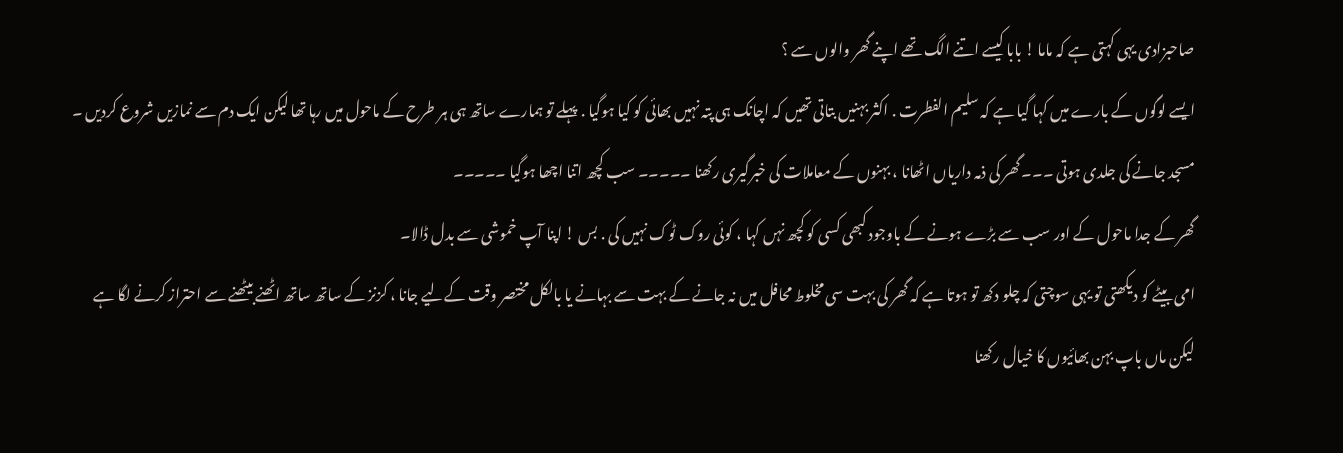صاحبزادی یہی کہتی ہے کہ ماما ! بابا کیسے اتنے الگ تھے اپنے گھر والوں سے ؟
ایسے لوگوں کے بارے میں کہا گیا ہے کہ سلیم الفطرت . اکثر بہنیں بتاتی تھیں کہ اچانک ہی پتہ نہیں بھائی کو کیا ہوگیا . پہلے تو ہمارے ساتھ ہی ہر طرح کے ماحول میں رہا تھا لیکن ایک دم سے نمازیں شروع کردیں ۔ مسجد جانے کی جلدی ہوتی ۔۔۔ گھر کی ذمہ داریاں اٹھانا ، بہنوں کے معاملات کی خبرگیری رکھنا ۔۔۔۔۔ سب کچھ اتنا اچھا ہوگیا ۔۔۔۔۔
گھر کے جدا ماحول کے اور سب سے بڑے ہونے کے باوجود کبھی کسی کو کچھ نہں کہا ، کوئی روک ٹوک نہیں کی . بس ! اپنا آپ خموشی سے بدل ڈالا۔
امی بیٹے کو دیکھتی تو یہی سوچتی کہ چلو دکھ تو ہوتا ہے کہ گھر کی بہت سی مخلوط محافل میں نہ جانے کے بہت سے بہانے یا بالکل مختصر وقت کےلیے جانا ، کزنز کے ساتھ ساتھ اٹھنے بیٹھنے سے احتراز کرنے لگا ہے لیکن ماں باپ بہن بھائیوں کا خیال رکھنا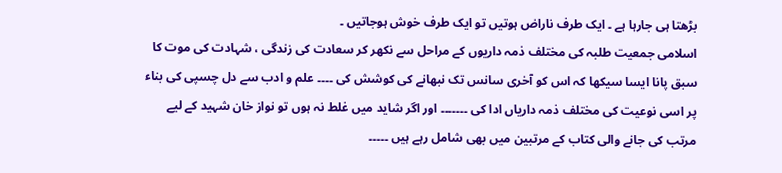بڑھتا ہی جارہا ہے ۔ ایک طرف ناراض ہوتیں تو ایک طرف خوش ہوجاتیں ۔
اسلامی جمعیت طلبہ کی مختلف ذمہ داریوں کے مراحل سے نکھر کر سعادت کی زندگی ، شہادت کی موت کا سبق پانا ایسا سیکھا کہ اس کو آخری سانس تک نبھانے کی کوشش کی ۔۔۔۔ علم و ادب سے دل چسپی کی بناء پر اسی نوعیت کی مختلف ذمہ داریاں ادا کی ۔۔۔۔۔۔۔ اور اگر شاید میں غلط نہ ہوں تو نواز خان شہید کے لیے مرتب کی جانے والی کتاب کے مرتبین میں بھی شامل رہے ہیں ۔۔۔۔۔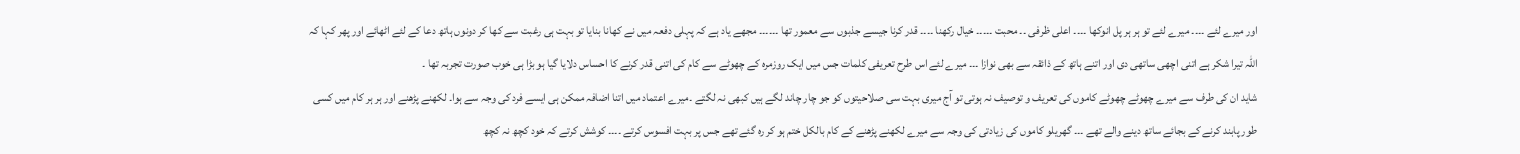اور میرے لئے ۔۔۔۔ میرے لئے تو ہر ہر پل انوکھا ۔۔۔۔ اعلی ظرفی ۔۔ محبت ۔۔۔۔۔ خیال رکھنا ۔۔۔۔ قدر کرنا جیسے جذبوں سے معمور تھا ۔۔۔۔۔۔ مجھے یاد ہے کہ پہلی دفعہ میں نے کھانا بنایا تو بہت ہی رغبت سے کھا کر دونوں ہاتھ دعا کے لئے اٹھائے اور پھر کہا کہ اللہ تیرا شکر ہے اتنی اچھی ساتھی دی اور اتنے ہاتھ کے ذائقہ سے بھی نوازا ۔۔۔ میرے لئے اس طرح تعریفی کلمات جس میں ایک روزمرہ کے چھوٹے سے کام کی اتنی قدر کرنے کا احساس دلایا گیا ہو بڑا ہی خوب صورت تجربہ تھا ۔
شاید ان کی طرف سے میرے چھوٹے چھوٹے کاموں کی تعریف و توصیف نہ ہوتی تو آج میری بہت سی صلاحیتوں کو جو چار چاند لگے ہیں کبھی نہ لگتے ۔میرے اعتماد میں اتنا اضافہ ممکن ہی ایسے فرد کی وجہ سے ہوا۔ لکھنے پڑھنے اور ہر ہر کام میں کسی طور پابند کرنے کے بجائے ساتھ دینے والے تھے ۔۔۔ گھریلو کاموں کی زیادتی کی وجہ سے میرے لکھنے پڑھنے کے کام بالکل ختم ہو کر رہ گئے تھے جس پر بہت افسوس کرتے ۔۔۔۔ کوشش کرتے کہ خود کچھ نہ کچھ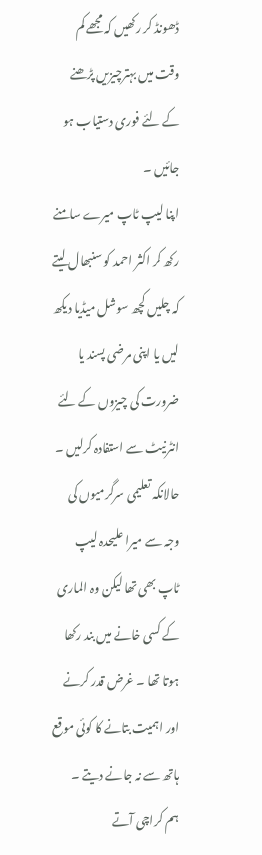ڈھونڈ کر رکھیں کہ مجھے کم وقت میں بہترچیزیں پڑھنے کے لئے فوری دستیاب ہو جائیں ۔
اپنا لیپ ٹاپ میرے سامنے رکھ کر اکثر احمد کو سنبھال لیتے کہ چلیں کچھ سوشل میڈیا دیکھ لیں یا اپنی مرضی پسند یا ضرورت کی چیزوں کے لئے انٹرنیٹ سے استفادہ کرلیں ۔ حالانکہ تعلیمی سرگرمیوں کی وجہ سے میرا علیحدہ لیپ ٹاپ بھی تھا لیکن وہ الماری کے کسی خانے میں بند رکھا ہوتا تھا ۔ غرض قدر کرنے اور اہمیت بتانے کا کوئی موقع ہاتھ سے نہ جانے دیتے ۔
ہم کراچی آتے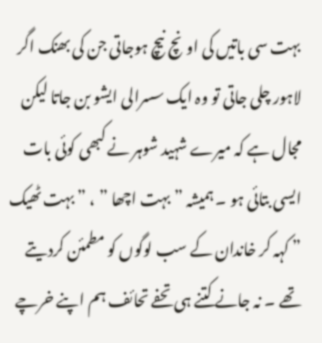بہت سی باتیں کی اونچ نیچ ہوجاتی جن کی بھنک اگر لاہور چلی جاتی تو وہ ایک سسرالی ایشو بن جاتا لیکن مجال ہے کہ میرے شہید شوہر نے کبھی کوئی بات ایسی بتائی ہو ۔ ہمیشہ ” بہت اچھا ” ، ” بہت ٹھیک ” کہہ کر خاندان کے سب لوگوں کو مطمئن کردیتے تھے ۔ نہ جانے کتنے ہی تحفے تحائف ہم اپنے خرچے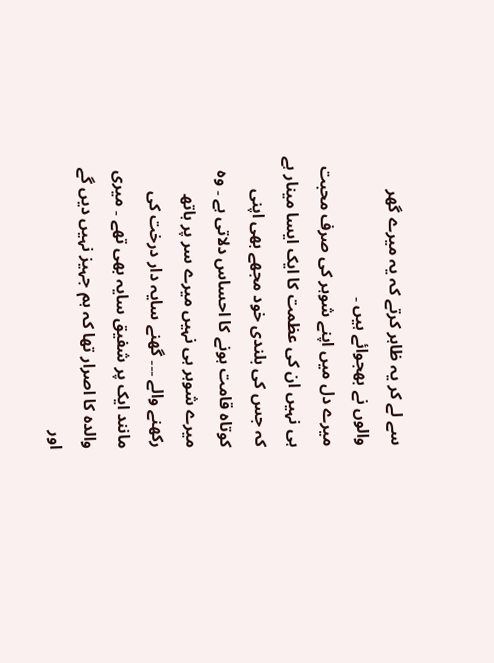سے لے کر یہ ظاہر کرتے کہ یہ میرے گھر والوں نے بھجوائے ہیں ۔
میرے دل میں اپنے شوہر کی صرف محبت ہی نہیں ان کی عظمت کا ایک ایسا مینار ہے کہ جس کی بلندی خود مجھے بھی اپنی کوتاہ قامت ہونے کا احساس دلاتی ہے ۔ وہ میرے شوہر ہی نہیں میرے سر پر ہاتھ رکھنے والے ۔۔۔ گھنے سایہ دار درخت کی مانند ایک پر شفیق سایہ بھی تھے ۔ میری والدہ کا اصرار تھا کہ ہم جہیز نہیں دیں گے اور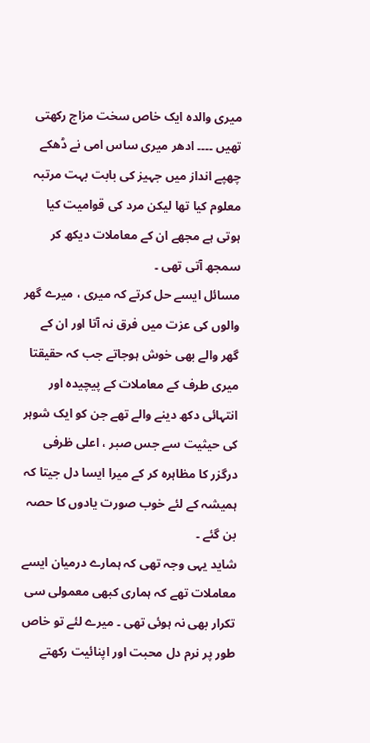میری والدہ ایک خاص سخت مزاج رکھتی تھیں ۔۔۔۔ ادھر میری ساس امی نے ڈھکے چھپے انداز میں جہیز کی بابت بہت مرتبہ معلوم کیا تھا لیکن مرد کی قوامیت کیا ہوتی ہے مجھے ان کے معاملات دیکھ کر سمجھ آتی تھی ۔
مسائل ایسے حل کرتے کہ میری ، میرے گھر والوں کی عزت میں فرق نہ آتا اور ان کے گھر والے بھی خوش ہوجاتے جب کہ حقیقتا میری طرف کے معاملات کے پیچیدہ اور انتہائی دکھ دینے والے تھے جن کو ایک شوہر کی حیثیت سے جس صبر ، اعلی ظرفی درگزر کا مظاہرہ کر کے میرا ایسا دل جیتا کہ ہمیشہ کے لئے خوب صورت یادوں کا حصہ بن گئے ۔
شاید یہی وجہ تھی کہ ہمارے درمیان ایسے معاملات تھے کہ ہماری کبھی معمولی سی تکرار بھی نہ ہوئی تھی ۔ میرے لئے تو خاص طور پر نرم دل محبت اور اپنائیت رکھتے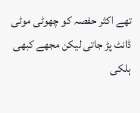تھے اکثر حفصہ کو چھوٹی موٹی ڈانٹ پڑ جاتی لیکن مجھے کبھی ہلکی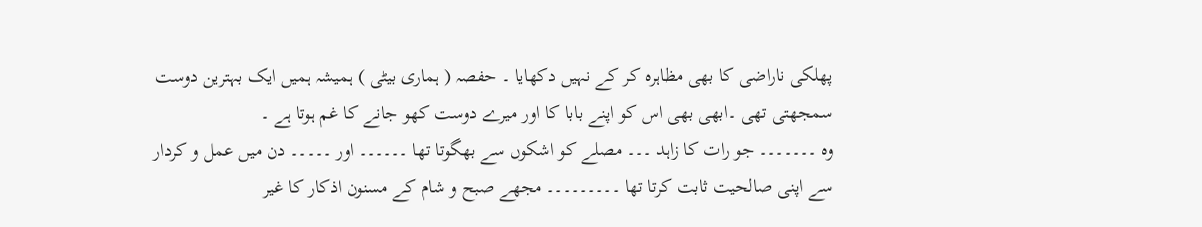پھلکی ناراضی کا بھی مظاہرہ کر کے نہیں دکھایا ۔ حفصہ ( ہماری بیٹی ) ہمیشہ ہمیں ایک بہترین دوست سمجھتی تھی ۔ابھی بھی اس کو اپنے بابا کا اور میرے دوست کھو جانے کا غم ہوتا ہے ۔
وہ ۔۔۔۔۔۔۔ جو رات کا زاہد ۔۔۔ مصلے کو اشکوں سے بھگوتا تھا ۔۔۔۔۔۔ اور ۔۔۔۔۔ دن میں عمل و کردار سے اپنی صالحیت ثابت کرتا تھا ۔۔۔۔۔۔۔۔۔ مجھے صبح و شام کے مسنون اذکار کا غیر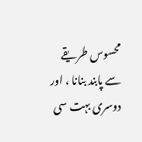محسوس طریقے سے پابند بنانا ، اور دوسری بہت سی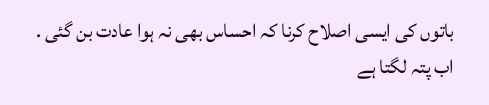باتوں کی ایسی اصلاح کرنا کہ احساس بھی نہ ہوا عادت بن گئی . اب پتہ لگتا ہے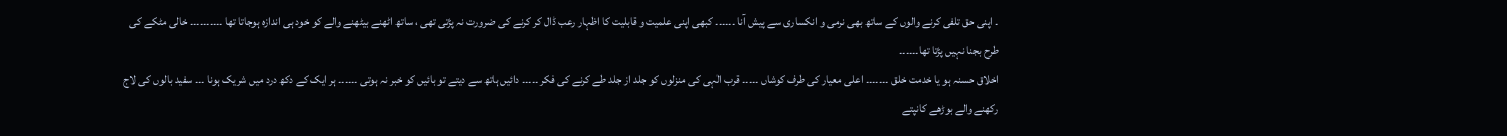۔ اپنی حق تلفی کرنے والوں کے ساتھ بھی نرمی و انکساری سے پیش آنا ۔۔۔۔۔۔ کبھی اپنی علمیت و قابلیت کا اظہار رعب ڈال کر کرنے کی ضرورت نہ پڑتی تھی ، ساتھ اٹھنے بیٹھنے والے کو خود ہی اندازہ ہوجاتا تھا ۔۔۔۔۔۔۔۔۔۔ خالی مٹکے کی طرح بجنا نہیں پڑتا تھا۔۔۔۔۔۔
اخلاق حسنہ ہو یا خدمت خلق ۔۔۔۔۔۔۔ اعلی معیار کی طرف کوشاں ۔۔۔۔۔ قرب الٰہی کی منزلوں کو جلد از جلد طے کرنے کی فکر ۔۔۔۔۔ دائیں ہاتھ سے دیتے تو بائیں کو خبر نہ ہوتی ۔۔۔۔۔۔ ہر ایک کے دکھ درد میں شریک ہونا ۔۔۔ سفید بالوں کی لاج رکھنے والے بوڑھے کانپتے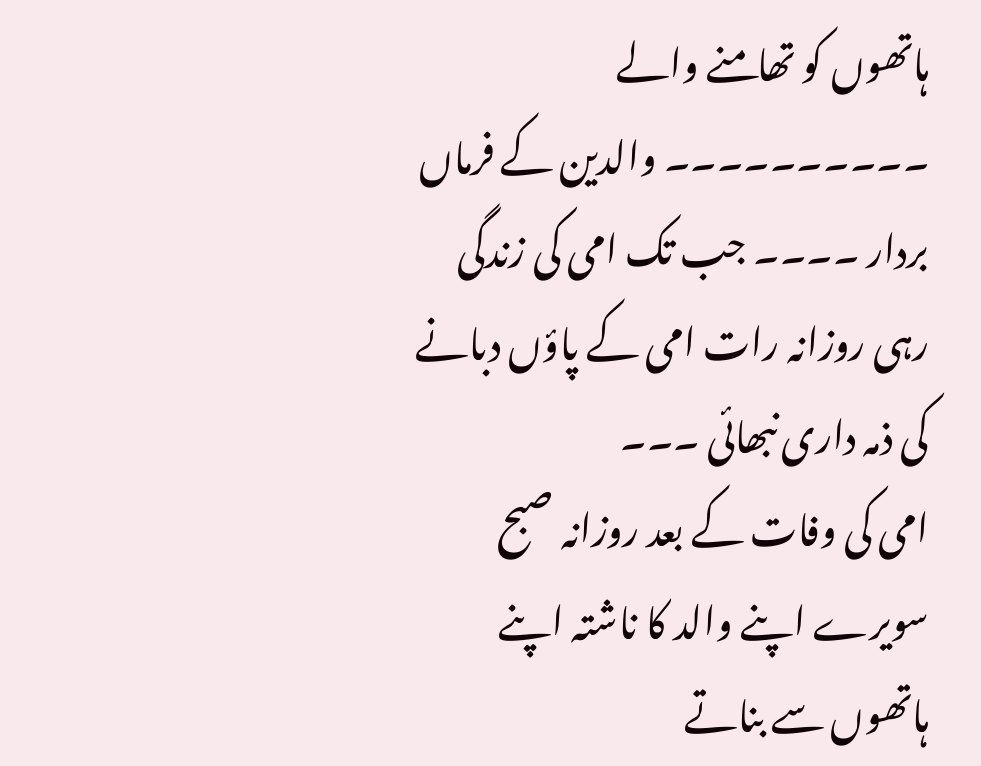ہاتھوں کو تھامنے والے ۔۔۔۔۔۔۔۔۔۔ والدین کے فرماں بردار ۔۔۔۔ جب تک امی کی زندگی رہی روزانہ رات امی کے پاؤں دبانے کی ذمہ داری نبھائی ۔۔۔
امی کی وفات کے بعد روزانہ صبح سویرے اپنے والد کا ناشتہ اپنے ہاتھوں سے بناتے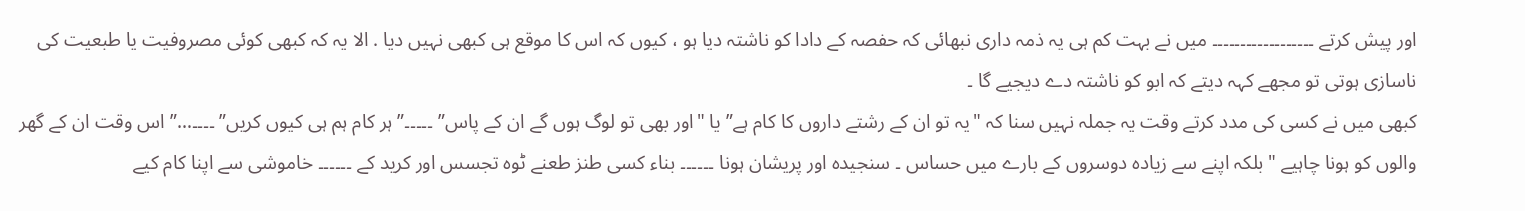اور پیش کرتے ۔۔۔۔۔۔۔۔۔۔۔۔۔۔۔۔۔۔ میں نے بہت کم ہی یہ ذمہ داری نبھائی کہ حفصہ کے دادا کو ناشتہ دیا ہو ، کیوں کہ اس کا موقع ہی کبھی نہیں دیا . الا یہ کہ کبھی کوئی مصروفیت یا طبعیت کی ناسازی ہوتی تو مجھے کہہ دیتے کہ ابو کو ناشتہ دے دیجیے گا ۔
کبھی میں نے کسی کی مدد کرتے وقت یہ جملہ نہیں سنا کہ "یہ تو ان کے رشتے داروں کا کام ہے” یا "اور بھی تو لوگ ہوں گے ان کے پاس” ۔۔۔۔۔” ہر کام ہم ہی کیوں کریں” ۔۔۔۔…” اس وقت ان کے گھر والوں کو ہونا چاہیے "بلکہ اپنے سے زیادہ دوسروں کے بارے میں حساس ۔ سنجیدہ اور پریشان ہونا ۔۔۔۔۔۔ بناء کسی طنز طعنے ٹوہ تجسس اور کرید کے ۔۔۔۔۔۔ خاموشی سے اپنا کام کیے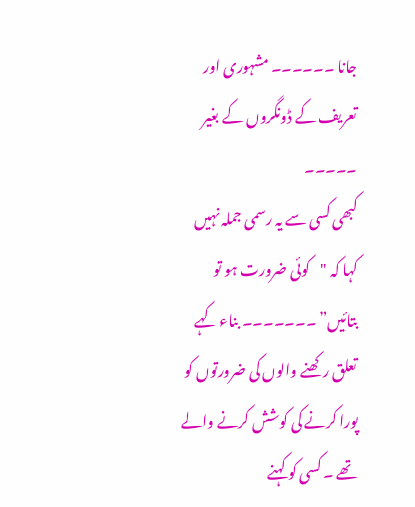جانا ۔۔۔۔۔۔ مشہوری اور تعریف کے ڈونگروں کے بغیر ۔۔۔۔۔
کبھی کسی سے یہ رسمی جملہ نہیں کہا کہ "کوئی ضرورت ہو تو بتائیں” ۔۔۔۔۔۔۔ بناء کہے تعلق رکھنے والوں کی ضرورتوں کو پورا کرنے کی کوشش کرنے والے تھے ۔ کسی کو کہنے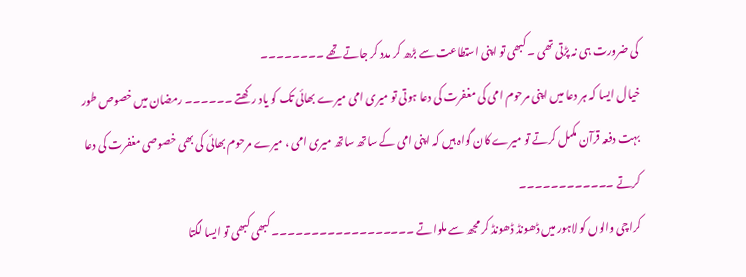کی ضرورت ہی نہ پڑتی تھی ۔ کبھی تو اپنی استطاعت سے بڑھ کر مدد کر جاتے تھے ۔۔۔۔۔۔۔۔
خیال ایسا کہ ہر دعا میں اپنی مرحوم امی کی مغفرت کی دعا ہوتی تو میری امی میرے بھائی تک کو یاد رکھتے ۔۔۔۔۔۔ رمضان میں خصوص طور بہت دفعہ قرآن مکمل کرتے تو میرے کان گواہ ہیں کہ اپنی امی کے ساتھ ساتھ میری امی ، میرے مرحوم بھائی کی بھی خصوصی مغفرت کی دعا کرتے ۔۔۔۔۔۔۔۔۔۔۔۔
کراچی والوں کو لاہور میں ڈھونڈ ڈھونڈ کر مجھ سے ملواتے ۔۔۔۔۔۔۔۔۔۔۔۔۔۔۔۔۔۔ کبھی کبھی تو ایسا لگتا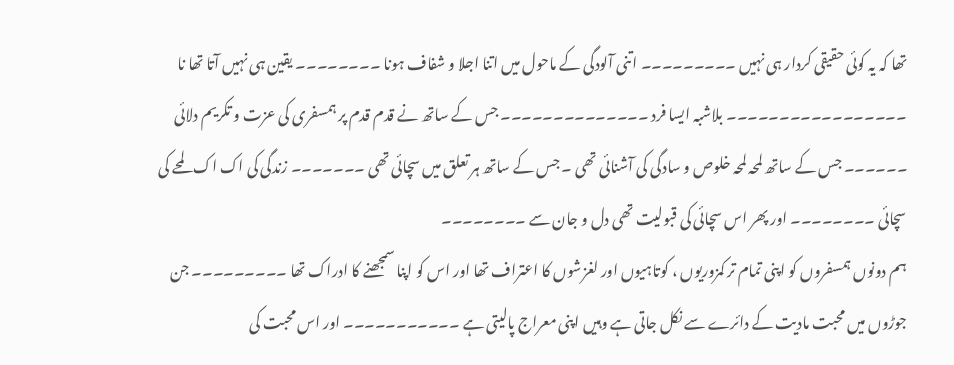تھا کہ یہ کوئی حقیقی کردار ہی نہیں ۔۔۔۔۔۔۔۔۔ اتنی آلودگی کے ماحول میں اتنا اجلا و شفاف ہونا ۔۔۔۔۔۔۔۔ یقین ہی نہیں آتا تھا نا ۔۔۔۔۔۔۔۔۔۔۔۔۔۔۔۔۔ بلاشبہ ایسا فرد ۔۔۔۔۔۔۔۔۔۔۔۔۔۔ جس کے ساتھ نے قدم قدم پر ہمسفری کی عزت و تکریم دلائی ۔۔۔۔۔۔ جس کے ساتھ لمحہ لمحہ خلوص و سادگی کی آشنائی تھی ۔ جس کے ساتھ ہر تعلق میں سچائی تھی ۔۔۔۔۔۔۔ زندگی کی اک اک لمحے کی سچائی ۔۔۔۔۔۔۔۔ اور پھر اس سچائی کی قبولیت تھی دل و جان سے ۔۔۔۔۔۔۔۔
ہم دونوں ہمسفروں کو اپنی تمام تر کمزوریوں ، کوتاہیوں اور لغزشوں کا اعتراف تھا اور اس کو اپنا سمجھنے کا ادراک تھا ۔۔۔۔۔۔۔۔۔ جن جوڑوں میں محبت مادیت کے دائرے سے نکل جاتی ہے وہیں اپنی معراج پالیتی ہے ۔۔۔۔۔۔۔۔۔۔۔ اور اس محبت کی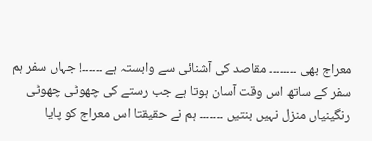معراج بھی ۔۔۔۔۔۔۔۔ مقاصد کی آشنائی سے وابستہ ہے ۔۔۔۔۔۔! جہاں سفر ہم سفر کے ساتھ اس وقت آسان ہوتا ہے جب رستے کی چھوٹی چھوٹی رنگینیاں منزل نہیں بنتیں ۔۔۔۔۔۔۔ ہم نے حقیقتا اس معراج کو پایا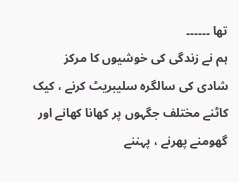تھا ۔۔۔۔۔۔
ہم نے زندگی کی خوشیوں کا مرکز شادی کی سالگرہ سلیبریٹ کرنے ، کیک کاٹنے مختلف جگہوں پر کھانا کھانے اور گھومنے پھرنے ، پہننے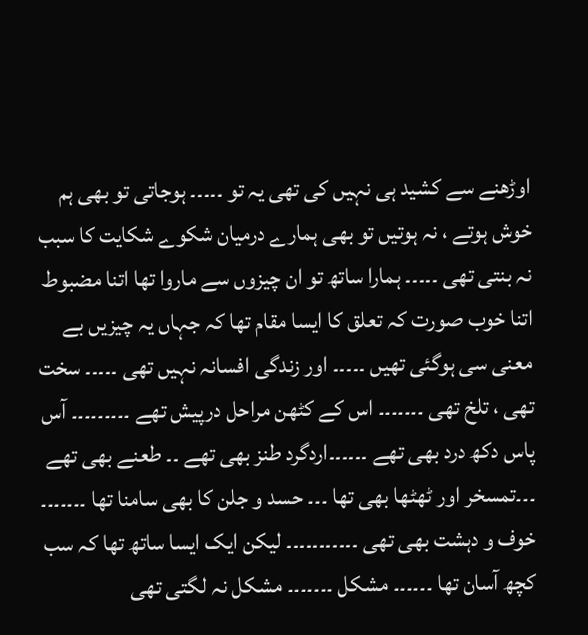اوڑھنے سے کشید ہی نہیں کی تھی یہ تو ۔۔۔۔۔ ہوجاتی تو بھی ہم خوش ہوتے ، نہ ہوتیں تو بھی ہمارے درمیان شکوے شکایت کا سبب نہ بنتی تھی ۔۔۔۔۔ ہمارا ساتھ تو ان چیزوں سے ماروا تھا اتنا مضبوط اتنا خوب صورت کہ تعلق کا ایسا مقام تھا کہ جہاں یہ چیزیں بے معنی سی ہوگئی تھیں ۔۔۔۔۔ اور زندگی افسانہ نہیں تھی ۔۔۔۔۔ سخت تھی ، تلخ تھی ۔۔۔۔۔۔۔ اس کے کٹھن مراحل درپیش تھے ۔۔۔۔۔۔۔۔۔ آس پاس دکھ درد بھی تھے ۔۔۔۔۔۔اردگرد طنز بھی تھے ۔۔ طعنے بھی تھے ۔۔۔تمسخر اور ٹھٹھا بھی تھا ۔۔۔ حسد و جلن کا بھی سامنا تھا ۔۔۔۔۔۔۔ خوف و دہشت بھی تھی ۔۔۔۔۔۔۔۔۔۔۔ لیکن ایک ایسا ساتھ تھا کہ سب کچھ آسان تھا ۔۔۔۔۔۔ مشکل ۔۔۔۔۔۔۔ مشکل نہ لگتی تھی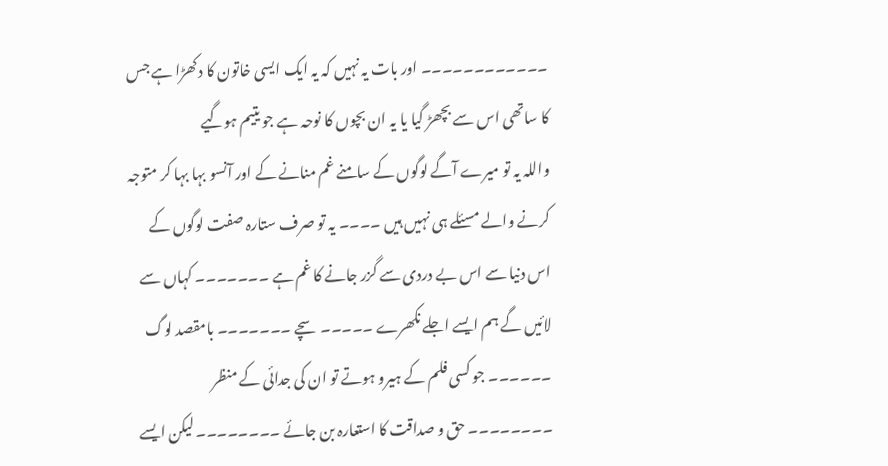۔۔۔۔۔۔۔۔۔۔۔۔ اور بات یہ نہیں کہ یہ ایک ایسی خاتون کا دکھڑا ہے جس کا ساتھی اس سے بچھڑ گیا یا یہ ان بچوں کا نوحہ ہے جو یتیم ہوگیے
واللہ یہ تو میرے آگے لوگوں کے سامنے غم منانے کے اور آنسو بہا بہا کر متوجہ کرنے والے مسئلے ہی نہیں ہیں ۔۔۔۔ یہ تو صرف ستارہ صفت لوگوں کے اس دنیا سے اس بے دردی سے گزر جانے کا غم ہے ۔۔۔۔۔۔۔ کہاں سے لائیں گے ہم ایسے اجلے نکھرے ۔۔۔۔۔ سچے ۔۔۔۔۔۔۔ بامقصد لوگ ۔۔۔۔۔۔ جو کسی فلم کے ہیرو ہوتے تو ان کی جدائی کے منظر ۔۔۔۔۔۔۔۔ حق و صداقت کا استعارہ بن جائے ۔۔۔۔۔۔۔۔ لیکن ایسے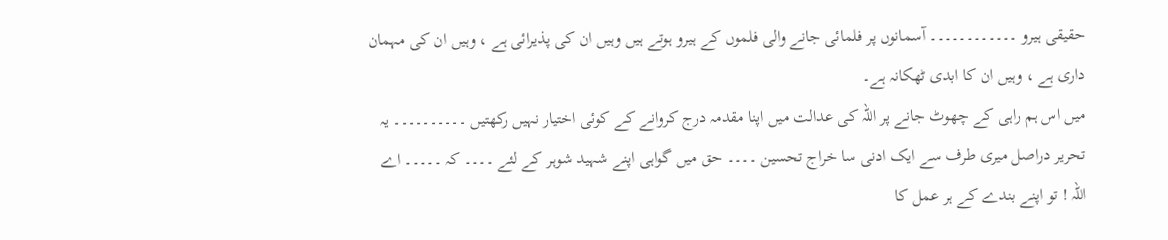حقیقی ہیرو ۔۔۔۔۔۔۔۔۔۔۔۔ آسمانوں پر فلمائی جانے والی فلموں کے ہیرو ہوتے ہیں وہیں ان کی پذیرائی ہے ، وہیں ان کی مہمان داری ہے ، وہیں ان کا ابدی ٹھکانہ ہے۔
میں اس ہم راہی کے چھوٹ جانے پر اللہ کی عدالت میں اپنا مقدمہ درج کروانے کے کوئی اختیار نہیں رکھتیں ۔۔۔۔۔۔۔۔۔۔ یہ تحریر دراصل میری طرف سے ایک ادنی سا خراج تحسین ۔۔۔۔ حق میں گواہی اپنے شہید شوہر کے لئے ۔۔۔۔ کہ ۔۔۔۔۔ اے اللہ ! تو اپنے بندے کے ہر عمل کا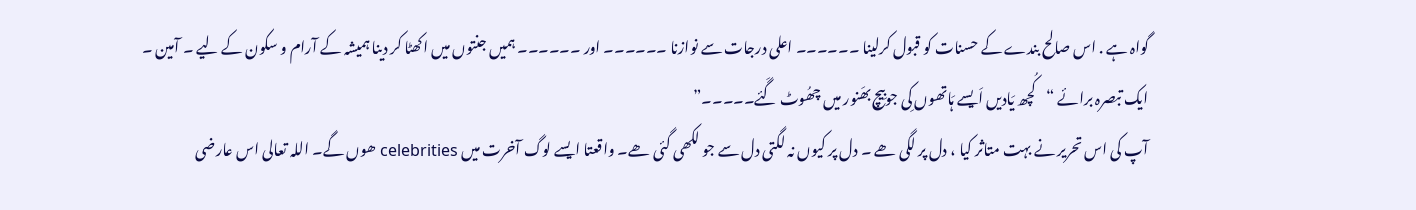گواہ ہے . اس صالح بندے کے حسنات کو قبول کرلینا ۔۔۔۔۔۔ اعلی درجات سے نوازنا ۔۔۔۔۔۔ اور ۔۔۔۔۔۔ ہمیں جنتوں میں اکھٹا کر دینا ہمیشہ کے آرام و سکون کے لیے ۔ آمین ۔
ایک تبصرہ برائے “کُچھ یَادیں اَیسے ہَاتھوں کِی جوبِیچ بھَنور میں چھُوٹ گَئے۔۔۔۔۔”
آپ کی اس تحریر نے بہت متاثر کیا ، دل پر لگی ھے ۔ دل پر کیوں نہ لگتی دل سے جو لکھی گئی ھے۔ واقعتا ایسے لوگ آخرت میں celebrities ھوں گے۔ اللہ تعالی اس عارضی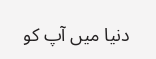دنیا میں آپ کو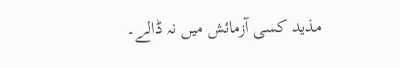مذید کسی آزمائش میں نہ ڈالے۔